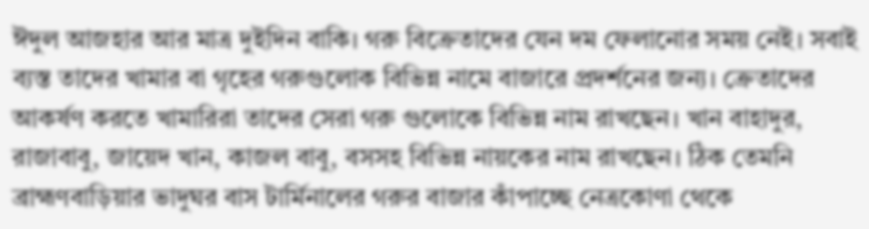ঈদুল আজহার আর মাত্র দুইদিন বাকি। গরু বিক্রেতাদের যেন দম ফেলানোর সময় নেই। সবাই ব্যস্ত তাদের খামার বা গৃহের গরুগুলোক বিভিন্ন নামে বাজারে প্রদর্শনের জন্য। ক্রেতাদের আকর্ষণ করতে খামারিরা তাদের সেরা গরু গুলোকে বিভিন্ন নাম রাখছেন। খান বাহাদুর, রাজাবাবু, জায়েদ খান, কাজল বাবু, বসসহ বিভিন্ন নায়কের নাম রাখছেন। ঠিক তেমনি ব্রাহ্মণবাড়িয়ার ভাদুঘর বাস টার্মিনালের গরুর বাজার কাঁপাচ্ছে নেত্রকোণা থেকে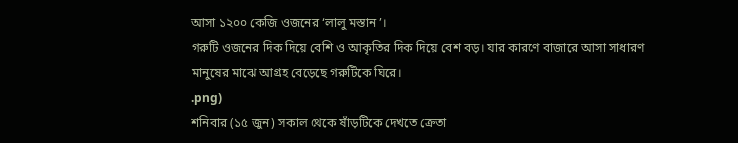আসা ১২০০ কেজি ওজনের ‘লালু মস্তান’।
গরুটি ওজনের দিক দিয়ে বেশি ও আকৃতির দিক দিয়ে বেশ বড়। যার কারণে বাজারে আসা সাধারণ মানুষের মাঝে আগ্রহ বেড়েছে গরুটিকে ঘিরে।
.png)
শনিবার (১৫ জুন) সকাল থেকে ষাঁড়টিকে দেখতে ক্রেতা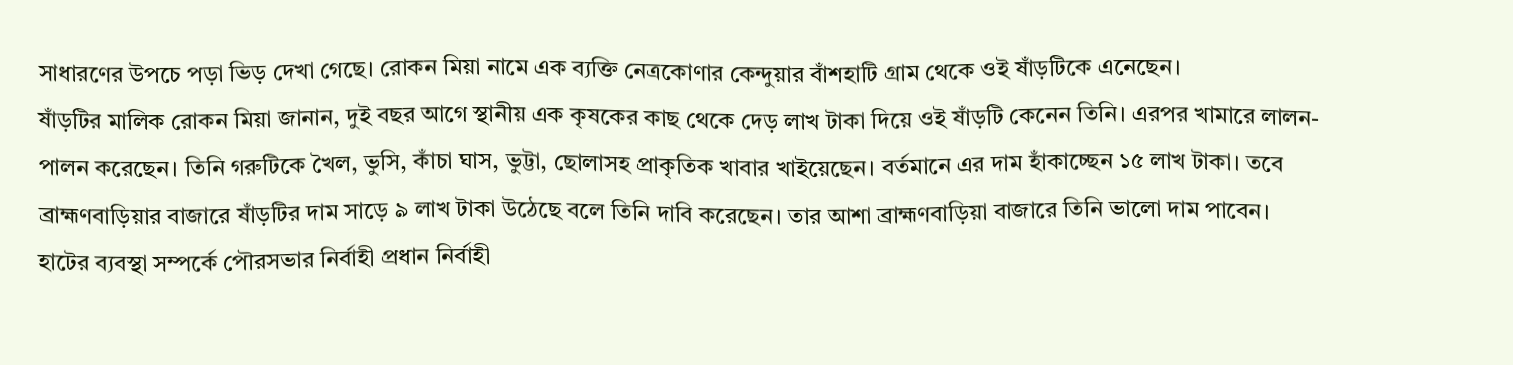সাধারণের উপচে পড়া ভিড় দেখা গেছে। রোকন মিয়া নামে এক ব্যক্তি নেত্রকোণার কেন্দুয়ার বাঁশহাটি গ্রাম থেকে ওই ষাঁড়টিকে এনেছেন।
ষাঁড়টির মালিক রোকন মিয়া জানান, দুই বছর আগে স্থানীয় এক কৃষকের কাছ থেকে দেড় লাখ টাকা দিয়ে ওই ষাঁড়টি কেনেন তিনি। এরপর খামারে লালন-পালন করেছেন। তিনি গরুটিকে খৈল, ভুসি, কাঁচা ঘাস, ভুট্টা, ছোলাসহ প্রাকৃতিক খাবার খাইয়েছেন। বর্তমানে এর দাম হাঁকাচ্ছেন ১৫ লাখ টাকা। তবে ব্রাহ্মণবাড়িয়ার বাজারে ষাঁড়টির দাম সাড়ে ৯ লাখ টাকা উঠেছে বলে তিনি দাবি করেছেন। তার আশা ব্রাহ্মণবাড়িয়া বাজারে তিনি ভালো দাম পাবেন।
হাটের ব্যবস্থা সম্পর্কে পৌরসভার নির্বাহী প্রধান নির্বাহী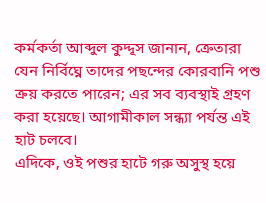কর্মকর্তা আব্দুল কুদ্দূস জানান, ক্রেতারা যেন নির্বিঘ্নে তাদের পছন্দের কোরবানি পশু ক্রয় করতে পারেন; এর সব ব্যবস্থাই গ্রহণ করা হয়েছে। আগামীকাল সন্ধ্যা পর্যন্ত এই হাট চলবে।
এদিকে, ওই পশুর হাটে গরু অসুস্থ হয়ে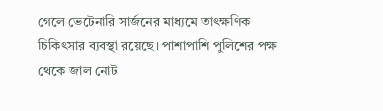গেলে ভেটেনারি সার্জনের মাধ্যমে তাৎক্ষণিক চিকিৎসার ব্যবস্থা রয়েছে। পাশাপাশি পুলিশের পক্ষ থেকে জাল নোট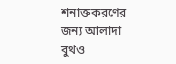শনাক্তকরণের জন্য আলাদা বুথও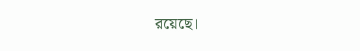রয়েছে।